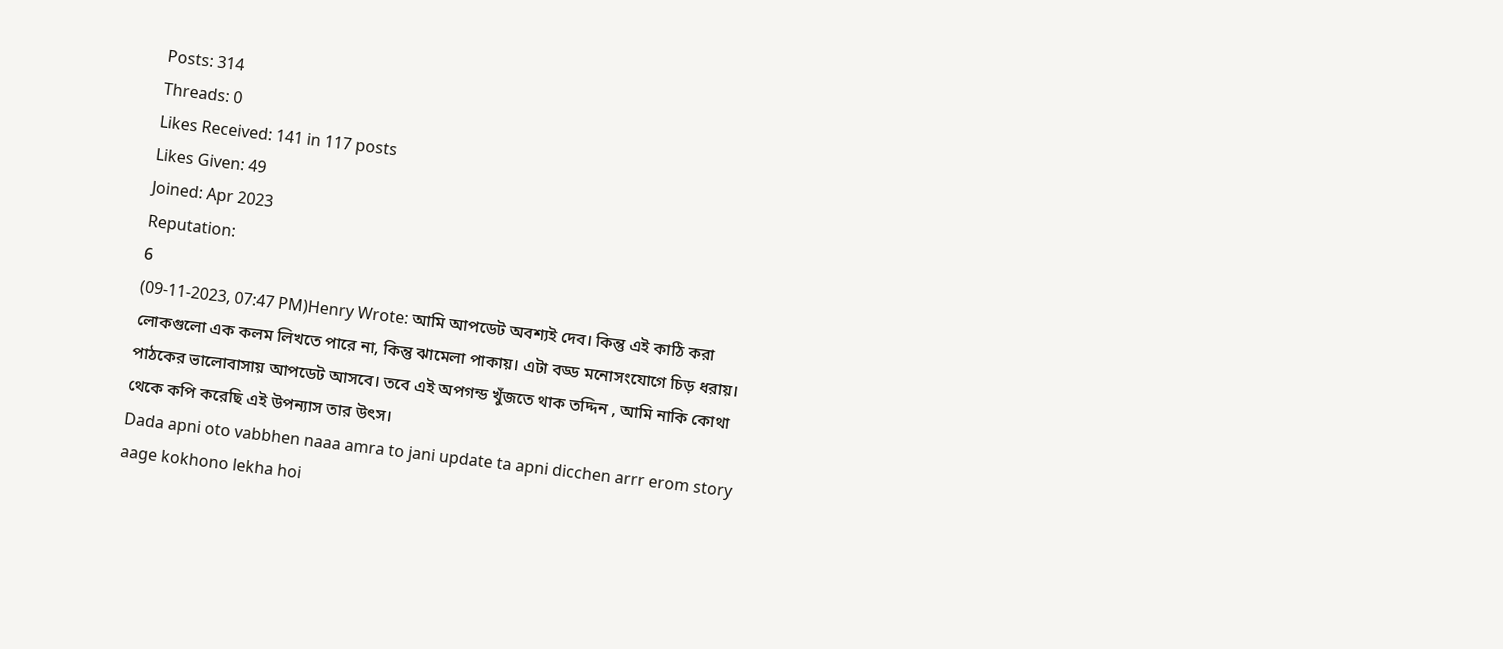Posts: 314
Threads: 0
Likes Received: 141 in 117 posts
Likes Given: 49
Joined: Apr 2023
Reputation:
6
(09-11-2023, 07:47 PM)Henry Wrote: আমি আপডেট অবশ্যই দেব। কিন্তু এই কাঠি করা লোকগুলো এক কলম লিখতে পারে না, কিন্তু ঝামেলা পাকায়। এটা বড্ড মনোসংযোগে চিড় ধরায়। পাঠকের ভালোবাসায় আপডেট আসবে। তবে এই অপগন্ড খুঁজতে থাক তদ্দিন , আমি নাকি কোথা থেকে কপি করেছি এই উপন্যাস তার উৎস।
Dada apni oto vabbhen naaa amra to jani update ta apni dicchen arrr erom story aage kokhono lekha hoi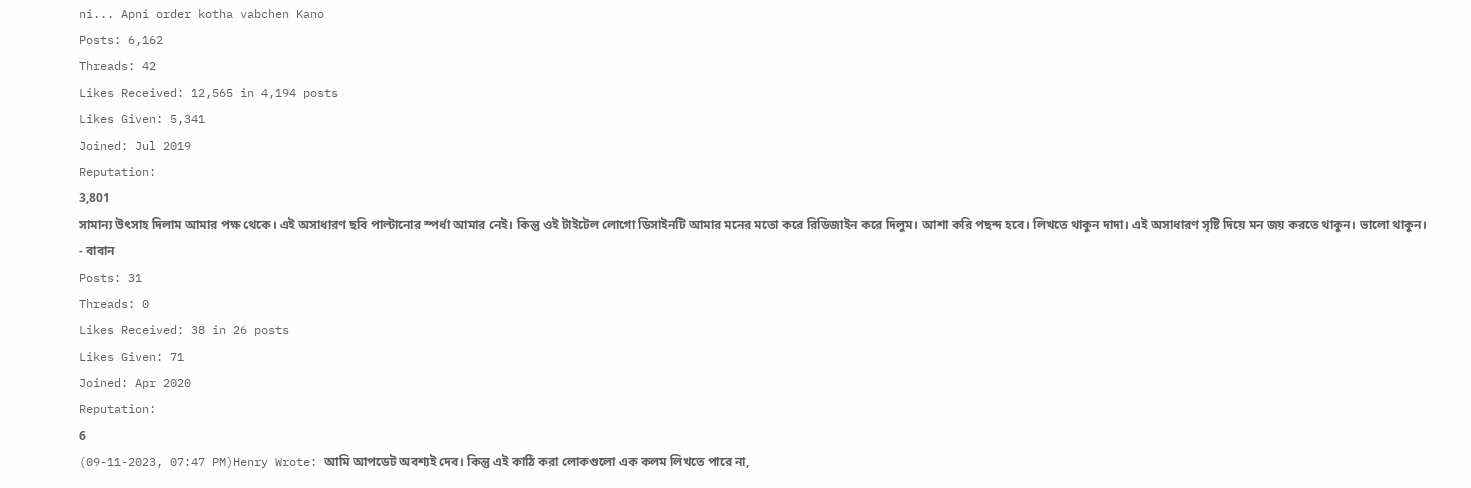ni... Apni order kotha vabchen Kano
Posts: 6,162
Threads: 42
Likes Received: 12,565 in 4,194 posts
Likes Given: 5,341
Joined: Jul 2019
Reputation:
3,801
সামান্য উৎসাহ দিলাম আমার পক্ষ থেকে। এই অসাধারণ ছবি পাল্টানোর স্পর্ধা আমার নেই। কিন্তু ওই টাইটেল লোগো ডিসাইনটি আমার মনের মতো করে রিডিজাইন করে দিলুম। আশা করি পছন্দ হবে। লিখতে থাকুন দাদা। এই অসাধারণ সৃষ্টি দিয়ে মন জয় করতে থাকুন। ভালো থাকুন।
- বাবান
Posts: 31
Threads: 0
Likes Received: 38 in 26 posts
Likes Given: 71
Joined: Apr 2020
Reputation:
6
(09-11-2023, 07:47 PM)Henry Wrote: আমি আপডেট অবশ্যই দেব। কিন্তু এই কাঠি করা লোকগুলো এক কলম লিখতে পারে না,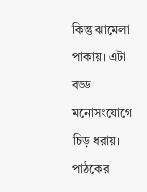কিন্তু ঝামেলা পাকায়। এটা বড্ড মনোসংযোগে চিড় ধরায়। পাঠকের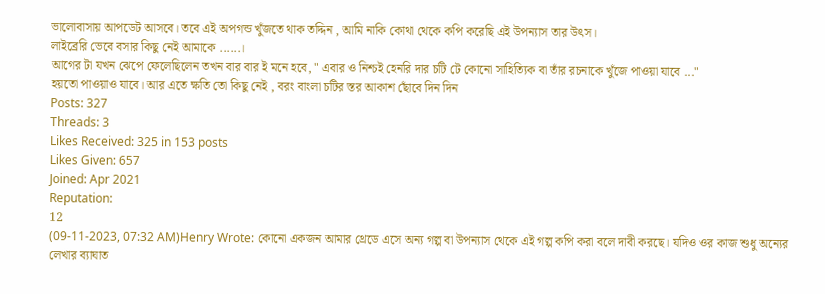ভালোবাসায় আপডেট আসবে। তবে এই অপগন্ড খুঁজতে থাক তদ্দিন , আমি নাকি কোথা থেকে কপি করেছি এই উপন্যাস তার উৎস।
লাইব্রেরি ভেবে বসার কিছু নেই আমাকে ......।
আগের টা যখন ঝেপে ফেলেছিলেন তখন বার বার ই মনে হবে, " এবার ও নিশ্চই হেনরি দার চটি টে কোনো সাহিত্যিক বা তাঁর রচনাকে খুঁজে পাওয়া যাবে ..."
হয়তো পাওয়াও যাবে। আর এতে ক্ষতি তো কিছু নেই , বরং বাংলা চটির স্তর আকাশ ছোঁবে দিন দিন
Posts: 327
Threads: 3
Likes Received: 325 in 153 posts
Likes Given: 657
Joined: Apr 2021
Reputation:
12
(09-11-2023, 07:32 AM)Henry Wrote: কোনো একজন আমার থ্রেডে এসে অন্য গল্প বা উপন্যাস থেকে এই গল্প কপি করা বলে দাবী করছে। যদিও ওর কাজ শুধু অন্যের লেখার ব্যাঘাত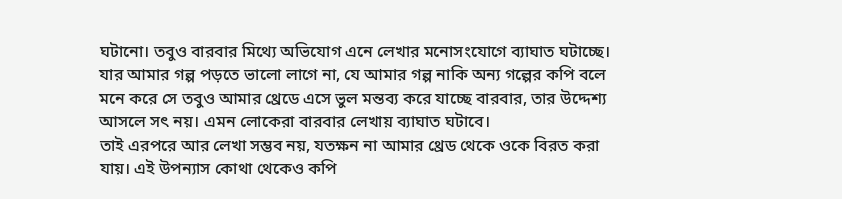ঘটানো। তবুও বারবার মিথ্যে অভিযোগ এনে লেখার মনোসংযোগে ব্যাঘাত ঘটাচ্ছে। যার আমার গল্প পড়তে ভালো লাগে না, যে আমার গল্প নাকি অন্য গল্পের কপি বলে মনে করে সে তবুও আমার থ্রেডে এসে ভুল মন্তব্য করে যাচ্ছে বারবার, তার উদ্দেশ্য আসলে সৎ নয়। এমন লোকেরা বারবার লেখায় ব্যাঘাত ঘটাবে।
তাই এরপরে আর লেখা সম্ভব নয়, যতক্ষন না আমার থ্রেড থেকে ওকে বিরত করা যায়। এই উপন্যাস কোথা থেকেও কপি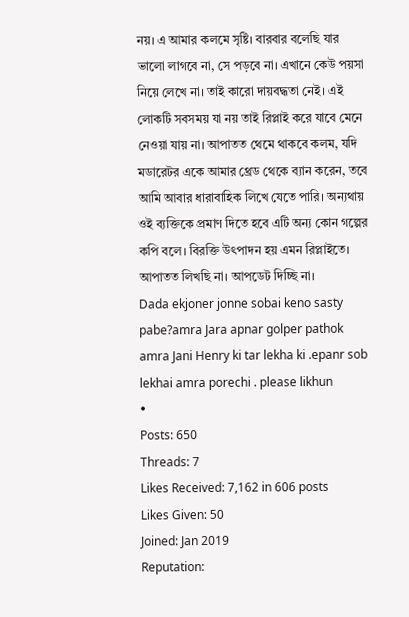নয়। এ আমার কলমে সৃষ্টি। বারবার বলেছি যার ভালো লাগবে না, সে পড়বে না। এখানে কেউ পয়সা নিয়ে লেখে না। তাই কারো দায়বদ্ধতা নেই। এই লোকটি সবসময় যা নয় তাই রিপ্লাই করে যাবে মেনে নেওয়া যায় না। আপাতত থেমে থাকবে কলম, যদি মডারেটর একে আমার থ্রেড থেকে ব্যান করেন, তবে আমি আবার ধারাবাহিক লিখে যেতে পারি। অন্যথায় ওই ব্যক্তিকে প্রমাণ দিতে হবে এটি অন্য কোন গল্পের কপি বলে। বিরক্তি উৎপাদন হয় এমন রিপ্লাইতে। আপাতত লিখছি না। আপডেট দিচ্ছি না।
Dada ekjoner jonne sobai keno sasty pabe?amra Jara apnar golper pathok amra Jani Henry ki tar lekha ki .epanr sob lekhai amra porechi . please likhun
•
Posts: 650
Threads: 7
Likes Received: 7,162 in 606 posts
Likes Given: 50
Joined: Jan 2019
Reputation: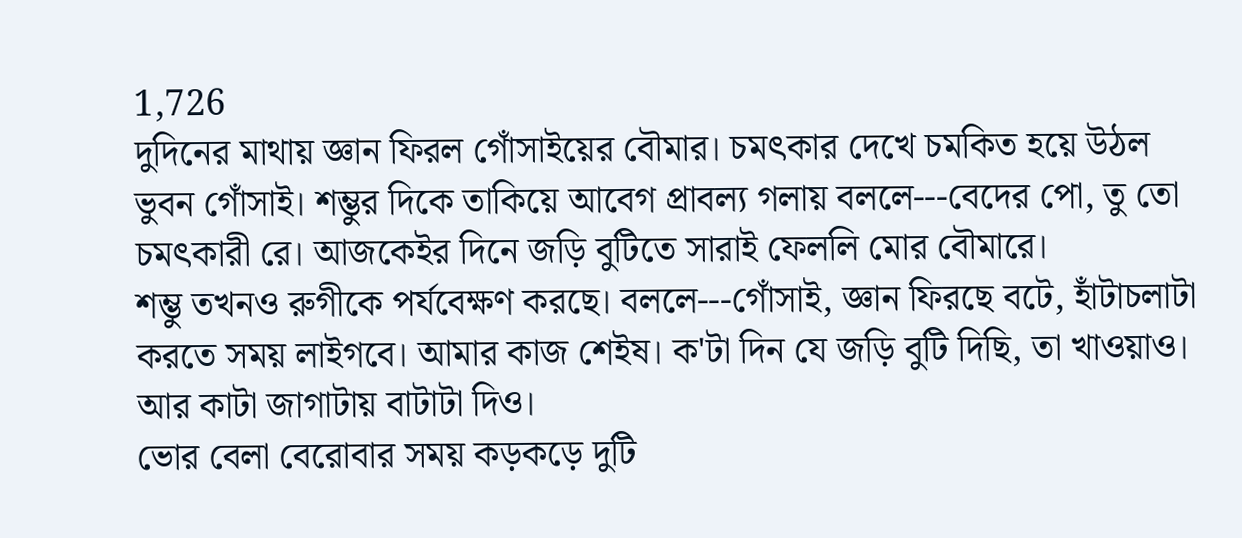1,726
দুদিনের মাথায় জ্ঞান ফিরল গোঁসাইয়ের বৌমার। চমৎকার দেখে চমকিত হয়ে উঠল ভুবন গোঁসাই। শম্ভুর দিকে তাকিয়ে আবেগ প্রাবল্য গলায় বললে---বেদের পো, তু তো চমৎকারী রে। আজকেইর দিনে জড়ি বুটিতে সারাই ফেললি মোর বৌমারে।
শম্ভু তখনও রুগীকে পর্যবেক্ষণ করছে। বললে---গোঁসাই, জ্ঞান ফিরছে বটে, হাঁটাচলাটা করতে সময় লাইগবে। আমার কাজ শেইষ। ক'টা দিন যে জড়ি বুটি দিছি, তা খাওয়াও। আর কাটা জাগাটায় বাটাটা দিও।
ভোর বেলা বেরোবার সময় কড়কড়ে দুটি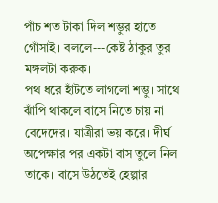পাঁচ শত টাকা দিল শম্ভুর হাতে গোঁসাই। বললে---কেষ্ট ঠাকুর তুর মঙ্গলটা করুক।
পথ ধরে হাঁটতে লাগলো শম্ভু। সাথে ঝাঁপি থাকলে বাসে নিতে চায় না বেদেদের। যাত্রীরা ভয় করে। দীর্ঘ অপেক্ষার পর একটা বাস তুলে নিল তাকে। বাসে উঠতেই হেল্পার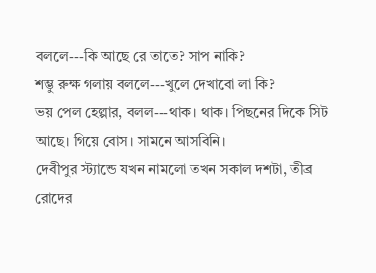বললে---কি আছে রে তাতে? সাপ নাকি?
শম্ভু রুক্ষ গলায় বললে---খুলে দেখাবো লা কি?
ভয় পেল হেল্পার, বলল---থাক। থাক। পিছনের দিকে সিট আছে। গিয়ে বোস। সামনে আসবিনি।
দেবীপুর স্ট্যান্ডে যখন নামলো তখন সকাল দশটা, তীব্র রোদের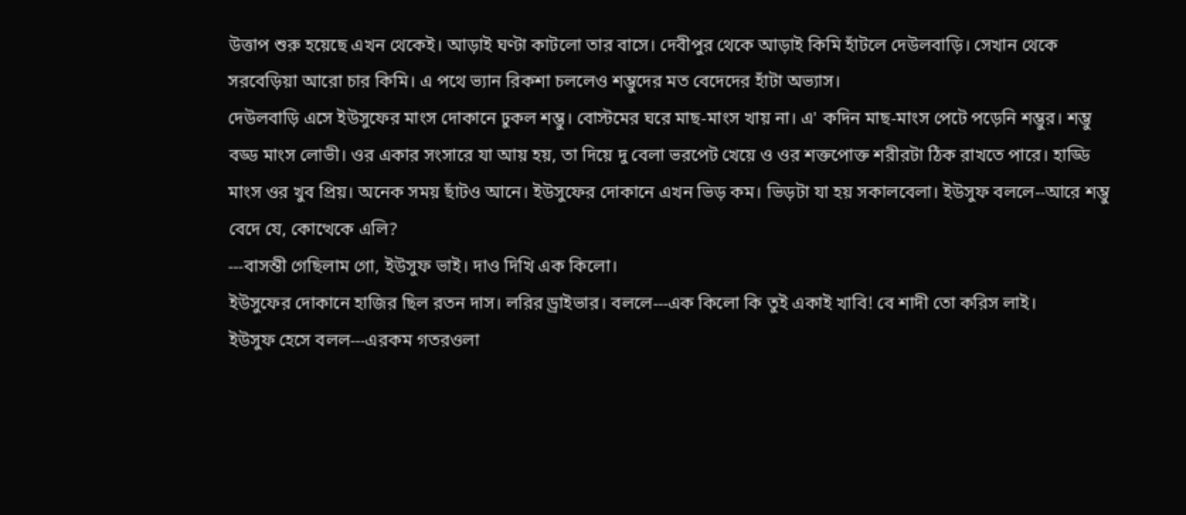উত্তাপ শুরু হয়েছে এখন থেকেই। আড়াই ঘণ্টা কাটলো তার বাসে। দেবীপুর থেকে আড়াই কিমি হাঁটলে দেউলবাড়ি। সেখান থেকে সরবেড়িয়া আরো চার কিমি। এ পথে ভ্যান রিকশা চললেও শম্ভুদের মত বেদেদের হাঁটা অভ্যাস।
দেউলবাড়ি এসে ইউসুফের মাংস দোকানে ঢুকল শম্ভু। বোস্টমের ঘরে মাছ-মাংস খায় না। এ' কদিন মাছ-মাংস পেটে পড়েনি শম্ভুর। শম্ভু বড্ড মাংস লোভী। ওর একার সংসারে যা আয় হয়, তা দিয়ে দু বেলা ভরপেট খেয়ে ও ওর শক্তপোক্ত শরীরটা ঠিক রাখতে পারে। হাড্ডি মাংস ওর খুব প্রিয়। অনেক সময় ছাঁটও আনে। ইউসুফের দোকানে এখন ভিড় কম। ভিড়টা যা হয় সকালবেলা। ইউসুফ বললে--আরে শম্ভু বেদে যে, কোত্থেকে এলি?
---বাসন্তী গেছিলাম গো, ইউসুফ ভাই। দাও দিখি এক কিলো।
ইউসুফের দোকানে হাজির ছিল রতন দাস। লরির ড্রাইভার। বললে---এক কিলো কি তুই একাই খাবি! বে শাদী তো করিস লাই।
ইউসুফ হেসে বলল---এরকম গতরওলা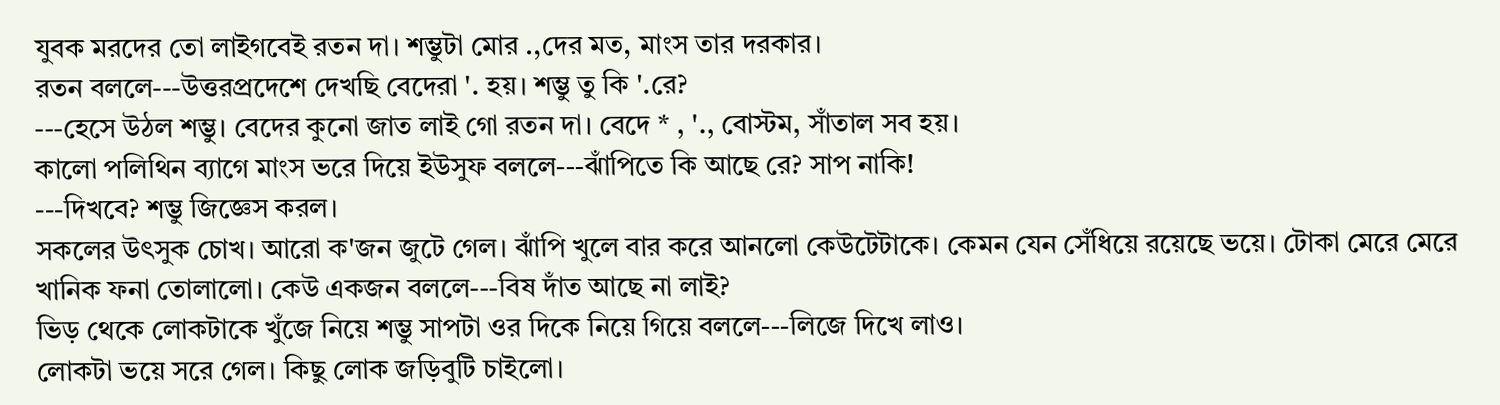যুবক মরদের তো লাইগবেই রতন দা। শম্ভুটা মোর .,দের মত, মাংস তার দরকার।
রতন বললে---উত্তরপ্রদেশে দেখছি বেদেরা '. হয়। শম্ভু তু কি '.রে?
---হেসে উঠল শম্ভু। বেদের কুনো জাত লাই গো রতন দা। বেদে * , '., বোস্টম, সাঁতাল সব হয়।
কালো পলিথিন ব্যাগে মাংস ভরে দিয়ে ইউসুফ বললে---ঝাঁপিতে কি আছে রে? সাপ নাকি!
---দিখবে? শম্ভু জিজ্ঞেস করল।
সকলের উৎসুক চোখ। আরো ক'জন জুটে গেল। ঝাঁপি খুলে বার করে আনলো কেউটেটাকে। কেমন যেন সেঁধিয়ে রয়েছে ভয়ে। টোকা মেরে মেরে খানিক ফনা তোলালো। কেউ একজন বললে---বিষ দাঁত আছে না লাই?
ভিড় থেকে লোকটাকে খুঁজে নিয়ে শম্ভু সাপটা ওর দিকে নিয়ে গিয়ে বললে---লিজে দিখে লাও।
লোকটা ভয়ে সরে গেল। কিছু লোক জড়িবুটি চাইলো।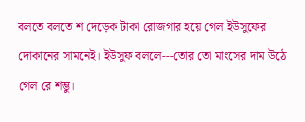বলতে বলতে শ দেড়েক টাকা রোজগার হয়ে গেল ইউসুফের দোকানের সামনেই। ইউসুফ বললে---তোর তো মাংসের দাম উঠে গেল রে শম্ভু।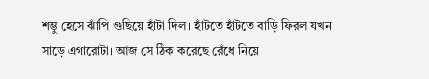শম্ভু হেসে ঝাঁপি গুছিয়ে হাঁটা দিল। হাঁটতে হাঁটতে বাড়ি ফিরল যখন সাড়ে এগারোটা। আজ সে ঠিক করেছে রেঁধে নিয়ে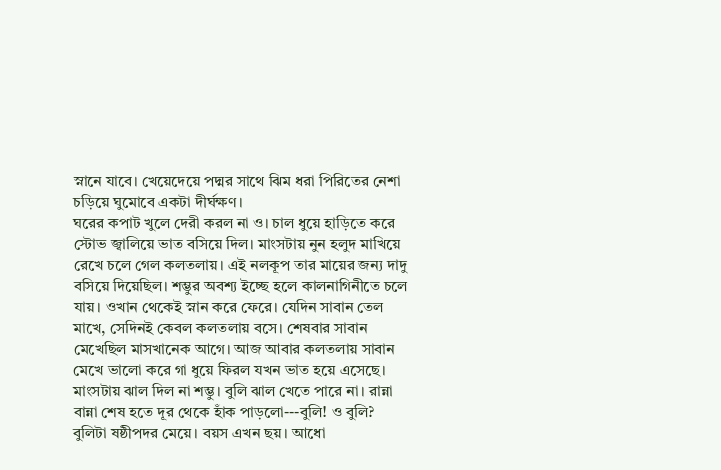স্নানে যাবে। খেয়েদেয়ে পদ্মর সাথে ঝিম ধরা পিরিতের নেশা চড়িয়ে ঘুমোবে একটা দীর্ঘক্ষণ।
ঘরের কপাট খুলে দেরী করল না ও। চাল ধুয়ে হাড়িতে করে স্টোভ জ্বালিয়ে ভাত বসিয়ে দিল। মাংসটায় নুন হলুদ মাখিয়ে রেখে চলে গেল কলতলায়। এই নলকূপ তার মায়ের জন্য দাদু বসিয়ে দিয়েছিল। শম্ভুর অবশ্য ইচ্ছে হলে কালনাগিনীতে চলে যায়। ওখান থেকেই স্নান করে ফেরে। যেদিন সাবান তেল মাখে, সেদিনই কেবল কলতলায় বসে। শেষবার সাবান মেখেছিল মাসখানেক আগে। আজ আবার কলতলায় সাবান মেখে ভালো করে গা ধুয়ে ফিরল যখন ভাত হয়ে এসেছে। মাংসটায় ঝাল দিল না শম্ভু। বুলি ঝাল খেতে পারে না। রান্না বান্না শেষ হতে দূর থেকে হাঁক পাড়লো---বুলি! ও বুলি?
বুলিটা ষষ্ঠীপদর মেয়ে। বয়স এখন ছয়। আধো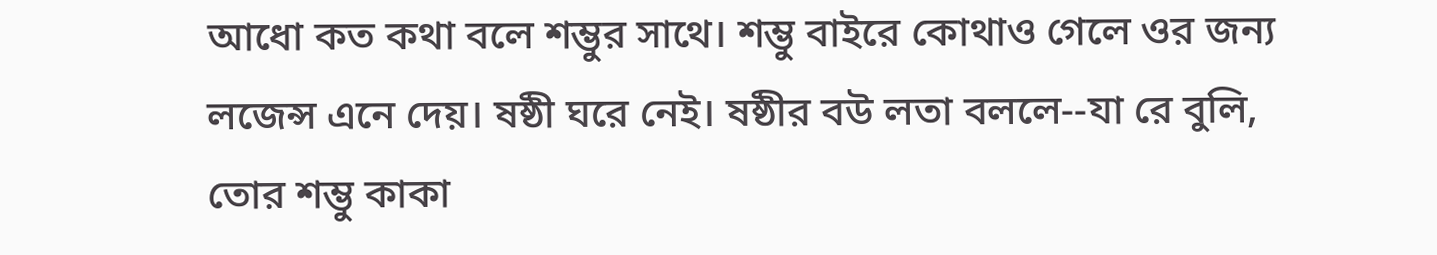আধো কত কথা বলে শম্ভুর সাথে। শম্ভু বাইরে কোথাও গেলে ওর জন্য লজেন্স এনে দেয়। ষষ্ঠী ঘরে নেই। ষষ্ঠীর বউ লতা বললে--যা রে বুলি, তোর শম্ভু কাকা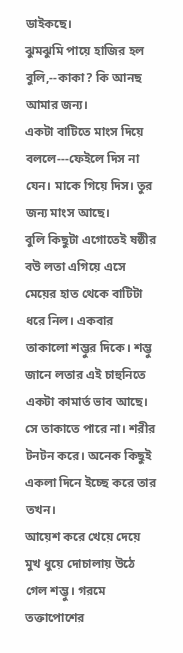ডাইকছে।
ঝুমঝুমি পায়ে হাজির হল বুলি,--কাকা? কি আনছ আমার জন্য।
একটা বাটিতে মাংস দিয়ে বললে---ফেইলে দিস না যেন। মাকে গিয়ে দিস। তুর জন্য মাংস আছে।
বুলি কিছুটা এগোতেই ষষ্ঠীর বউ লতা এগিয়ে এসে মেয়ের হাত থেকে বাটিটা ধরে নিল। একবার তাকালো শম্ভুর দিকে। শম্ভু জানে লতার এই চাহুনিতে একটা কামার্ত ভাব আছে। সে তাকাতে পারে না। শরীর টনটন করে। অনেক কিছুই একলা দিনে ইচ্ছে করে তার তখন।
আয়েশ করে খেয়ে দেয়ে মুখ ধুয়ে দোচালায় উঠে গেল শম্ভু। গরমে তক্তাপোশের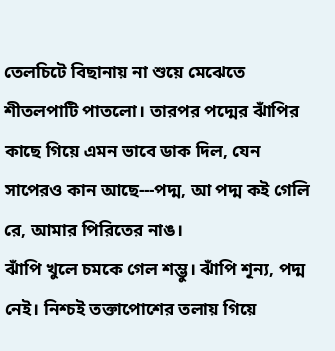তেলচিটে বিছানায় না শুয়ে মেঝেতে শীতলপাটি পাতলো। তারপর পদ্মের ঝাঁপির কাছে গিয়ে এমন ভাবে ডাক দিল, যেন সাপেরও কান আছে---পদ্ম, আ পদ্ম কই গেলি রে, আমার পিরিতের নাঙ।
ঝাঁপি খুলে চমকে গেল শম্ভু। ঝাঁপি শূন্য, পদ্ম নেই। নিশ্চই তক্তাপোশের তলায় গিয়ে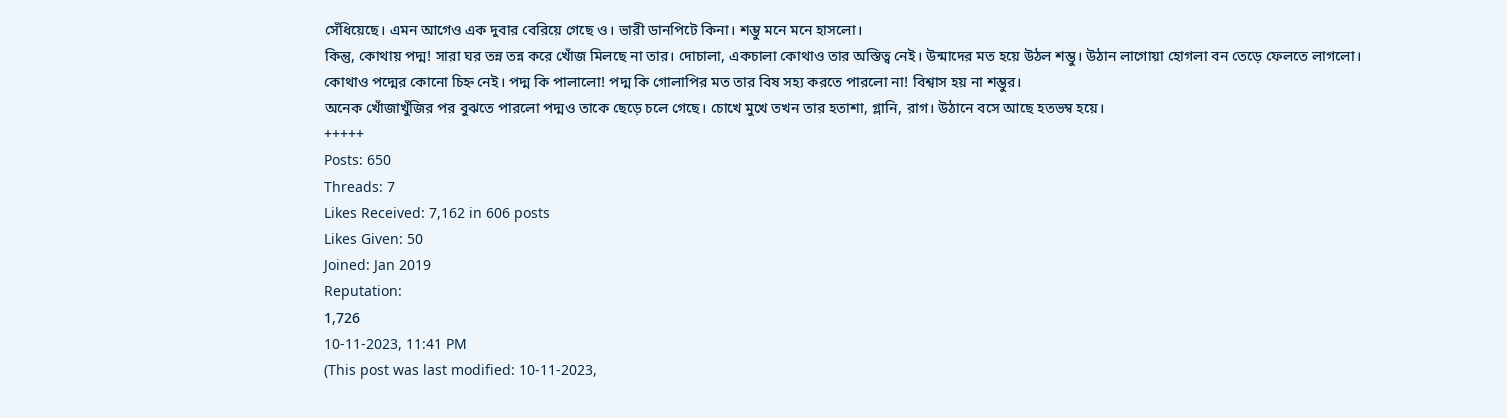সেঁধিয়েছে। এমন আগেও এক দুবার বেরিয়ে গেছে ও। ভারী ডানপিটে কিনা। শম্ভু মনে মনে হাসলো।
কিন্তু, কোথায় পদ্ম! সারা ঘর তন্ন তন্ন করে খোঁজ মিলছে না তার। দোচালা, একচালা কোথাও তার অস্তিত্ব নেই। উন্মাদের মত হয়ে উঠল শম্ভু। উঠান লাগোয়া হোগলা বন তেড়ে ফেলতে লাগলো। কোথাও পদ্মের কোনো চিহ্ন নেই। পদ্ম কি পালালো! পদ্ম কি গোলাপির মত তার বিষ সহ্য করতে পারলো না! বিশ্বাস হয় না শম্ভুর।
অনেক খোঁজাখুঁজির পর বুঝতে পারলো পদ্মও তাকে ছেড়ে চলে গেছে। চোখে মুখে তখন তার হতাশা, গ্লানি, রাগ। উঠানে বসে আছে হতভম্ব হয়ে।
+++++
Posts: 650
Threads: 7
Likes Received: 7,162 in 606 posts
Likes Given: 50
Joined: Jan 2019
Reputation:
1,726
10-11-2023, 11:41 PM
(This post was last modified: 10-11-2023,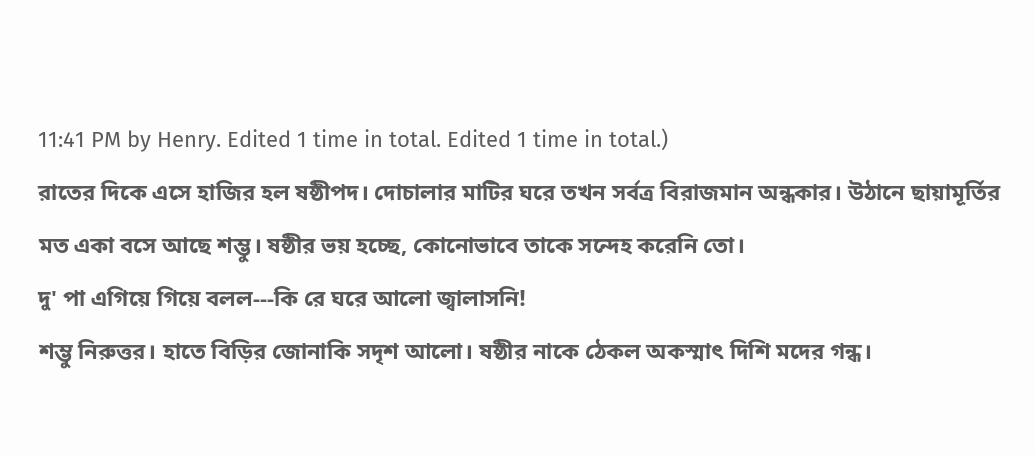11:41 PM by Henry. Edited 1 time in total. Edited 1 time in total.)
রাতের দিকে এসে হাজির হল ষষ্ঠীপদ। দোচালার মাটির ঘরে তখন সর্বত্র বিরাজমান অন্ধকার। উঠানে ছায়ামূর্তির মত একা বসে আছে শম্ভু। ষষ্ঠীর ভয় হচ্ছে, কোনোভাবে তাকে সন্দেহ করেনি তো।
দু' পা এগিয়ে গিয়ে বলল---কি রে ঘরে আলো জ্বালাসনি!
শম্ভু নিরুত্তর। হাতে বিড়ির জোনাকি সদৃশ আলো। ষষ্ঠীর নাকে ঠেকল অকস্মাৎ দিশি মদের গন্ধ।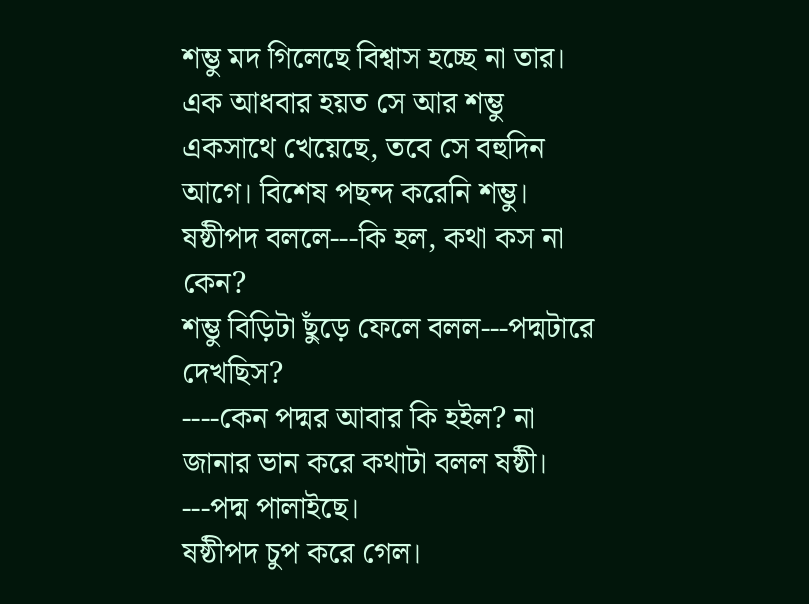শম্ভু মদ গিলেছে বিশ্বাস হচ্ছে না তার। এক আধবার হয়ত সে আর শম্ভু একসাথে খেয়েছে, তবে সে বহুদিন আগে। বিশেষ পছন্দ করেনি শম্ভু।
ষষ্ঠীপদ বললে---কি হল, কথা কস না কেন?
শম্ভু বিড়িটা ছুঁড়ে ফেলে বলল---পদ্মটারে দেখছিস?
----কেন পদ্মর আবার কি হইল? না জানার ভান করে কথাটা বলল ষষ্ঠী।
---পদ্ম পালাইছে।
ষষ্ঠীপদ চুপ করে গেল।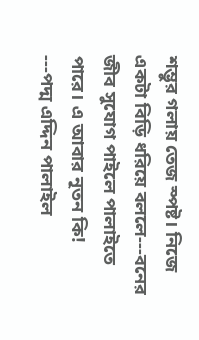শম্ভুর গলায় তেজ স্পষ্ট। নিজে একটা বিড়ি ধরিয়ে বললে---বনের জীব সুযোগ পাইলে পালাইতে পারে। এ আবার নূতন কি!
---পদ্ম এদ্দিন পালাইল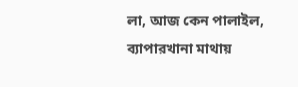লা, আজ কেন পালাইল, ব্যাপারখানা মাথায়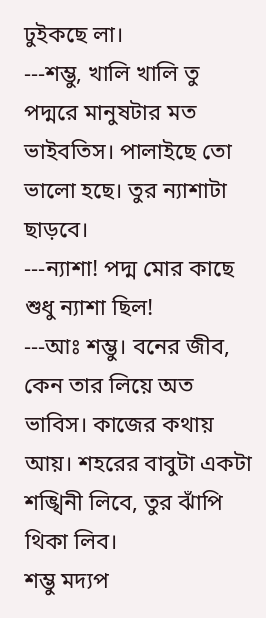ঢুইকছে লা।
---শম্ভু, খালি খালি তু পদ্মরে মানুষটার মত ভাইবতিস। পালাইছে তো ভালো হছে। তুর ন্যাশাটা ছাড়বে।
---ন্যাশা! পদ্ম মোর কাছে শুধু ন্যাশা ছিল!
---আঃ শম্ভু। বনের জীব, কেন তার লিয়ে অত ভাবিস। কাজের কথায় আয়। শহরের বাবুটা একটা শঙ্খিনী লিবে, তুর ঝাঁপি থিকা লিব।
শম্ভু মদ্যপ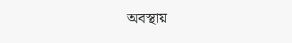অবস্থায়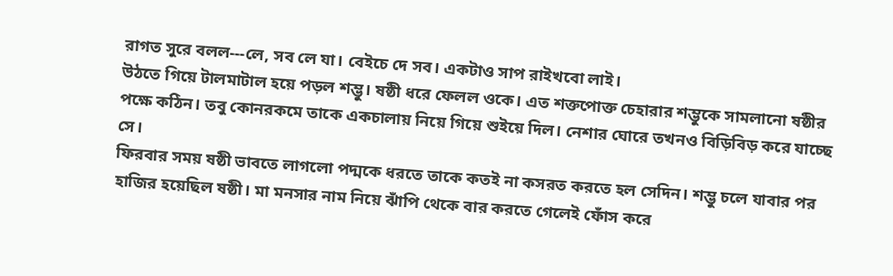রাগত সুরে বলল---লে, সব লে যা। বেইচে দে সব। একটাও সাপ রাইখবো লাই।
উঠতে গিয়ে টালমাটাল হয়ে পড়ল শম্ভু। ষষ্ঠী ধরে ফেলল ওকে। এত শক্তপোক্ত চেহারার শম্ভুকে সামলানো ষষ্ঠীর পক্ষে কঠিন। তবু কোনরকমে তাকে একচালায় নিয়ে গিয়ে শুইয়ে দিল। নেশার ঘোরে তখনও বিড়িবিড় করে যাচ্ছে সে।
ফিরবার সময় ষষ্ঠী ভাবতে লাগলো পদ্মকে ধরতে তাকে কতই না কসরত করতে হল সেদিন। শম্ভু চলে যাবার পর হাজির হয়েছিল ষষ্ঠী। মা মনসার নাম নিয়ে ঝাঁপি থেকে বার করতে গেলেই ফোঁস করে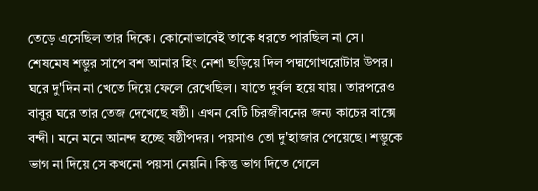তেড়ে এসেছিল তার দিকে। কোনোভাবেই তাকে ধরতে পারছিল না সে। শেষমেষ শম্ভুর সাপে বশ আনার হিং নেশা ছড়িয়ে দিল পদ্মগোখরোটার উপর। ঘরে দু'দিন না খেতে দিয়ে ফেলে রেখেছিল। যাতে দুর্বল হয়ে যায়। তারপরেও বাবুর ঘরে তার তেজ দেখেছে ষষ্ঠী। এখন বেটি চিরজীবনের জন্য কাচের বাক্সে বন্দী। মনে মনে আনন্দ হচ্ছে ষষ্ঠীপদর। পয়সাও তো দু'হাজার পেয়েছে। শম্ভুকে ভাগ না দিয়ে সে কখনো পয়সা নেয়নি। কিন্তু ভাগ দিতে গেলে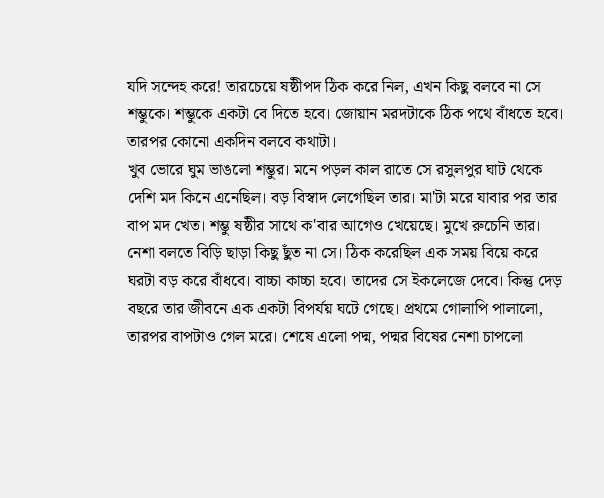যদি সন্দেহ করে! তারচেয়ে ষষ্ঠীপদ ঠিক করে নিল, এখন কিছু বলবে না সে শম্ভুকে। শম্ভুকে একটা বে দিতে হবে। জোয়ান মরদটাকে ঠিক পথে বাঁধতে হবে। তারপর কোনো একদিন বলবে কথাটা।
খুব ভোরে ঘুম ভাঙলো শম্ভুর। মনে পড়ল কাল রাতে সে রসুলপুর ঘাট থেকে দেশি মদ কিনে এনেছিল। বড় বিস্বাদ লেগেছিল তার। মা'টা মরে যাবার পর তার বাপ মদ খেত। শম্ভু ষষ্ঠীর সাথে ক'বার আগেও খেয়েছে। মুখে রুচেনি তার। নেশা বলতে বিড়ি ছাড়া কিছু ছুঁত না সে। ঠিক করেছিল এক সময় বিয়ে করে ঘরটা বড় করে বাঁধবে। বাচ্চা কাচ্চা হবে। তাদের সে ইকলেজে দেবে। কিন্তু দেড় বছরে তার জীবনে এক একটা বিপর্যয় ঘটে গেছে। প্রথমে গোলাপি পালালো, তারপর বাপটাও গেল মরে। শেষে এলো পদ্ম, পদ্মর বিষের নেশা চাপলো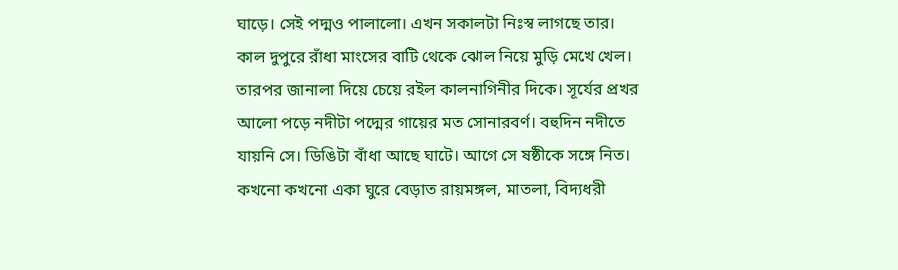ঘাড়ে। সেই পদ্মও পালালো। এখন সকালটা নিঃস্ব লাগছে তার।
কাল দুপুরে রাঁধা মাংসের বাটি থেকে ঝোল নিয়ে মুড়ি মেখে খেল। তারপর জানালা দিয়ে চেয়ে রইল কালনাগিনীর দিকে। সূর্যের প্রখর আলো পড়ে নদীটা পদ্মের গায়ের মত সোনারবর্ণ। বহুদিন নদীতে যায়নি সে। ডিঙিটা বাঁধা আছে ঘাটে। আগে সে ষষ্ঠীকে সঙ্গে নিত। কখনো কখনো একা ঘুরে বেড়াত রায়মঙ্গল, মাতলা, বিদ্যধরী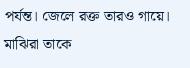পর্যন্ত। জেলে রক্ত তারও গায়ে। মাঝিরা তাকে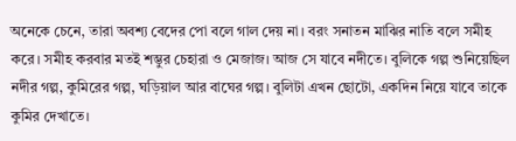অনেকে চেনে, তারা অবশ্য বেদের পো বলে গাল দেয় না। বরং সনাতন মাঝির নাতি বলে সমীহ করে। সমীহ করবার মতই শম্ভুর চেহারা ও মেজাজ। আজ সে যাবে নদীতে। বুলিকে গল্প শুনিয়েছিল নদীর গল্প, কুমিরের গল্প, ঘড়িয়াল আর বাঘের গল্প। বুলিটা এখন ছোটো, একদিন নিয়ে যাবে তাকে কুমির দেখাতে।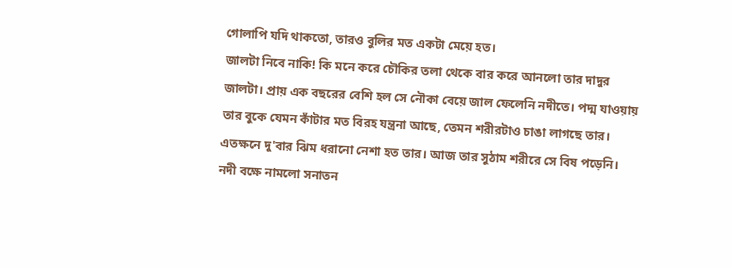গোলাপি যদি থাকতো, তারও বুলির মত একটা মেয়ে হত।
জালটা নিবে নাকি! কি মনে করে চৌকির তলা থেকে বার করে আনলো তার দাদুর জালটা। প্রায় এক বছরের বেশি হল সে নৌকা বেয়ে জাল ফেলেনি নদীতে। পদ্ম যাওয়ায় তার বুকে যেমন কাঁটার মত বিরহ যন্ত্রনা আছে, তেমন শরীরটাও চাঙা লাগছে তার। এতক্ষনে দু'বার ঝিম ধরানো নেশা হত তার। আজ তার সুঠাম শরীরে সে বিষ পড়েনি।
নদী বক্ষে নামলো সনাতন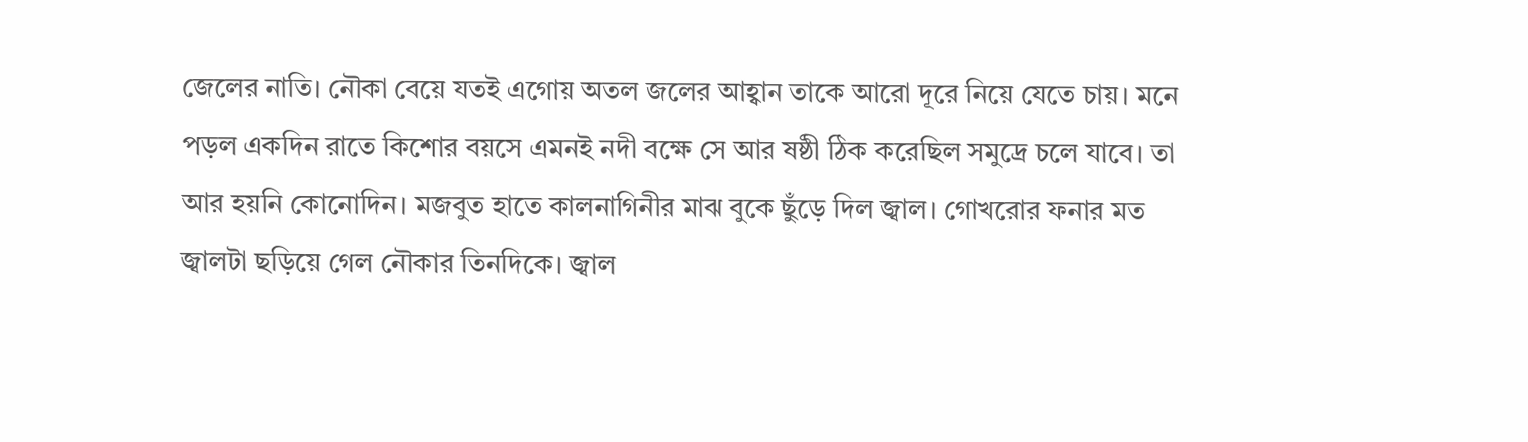জেলের নাতি। নৌকা বেয়ে যতই এগোয় অতল জলের আহ্বান তাকে আরো দূরে নিয়ে যেতে চায়। মনে পড়ল একদিন রাতে কিশোর বয়সে এমনই নদী বক্ষে সে আর ষষ্ঠী ঠিক করেছিল সমুদ্রে চলে যাবে। তা আর হয়নি কোনোদিন। মজবুত হাতে কালনাগিনীর মাঝ বুকে ছুঁড়ে দিল জ্বাল। গোখরোর ফনার মত জ্বালটা ছড়িয়ে গেল নৌকার তিনদিকে। জ্বাল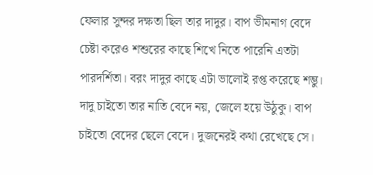ফেলার সুন্দর দক্ষতা ছিল তার দাদুর। বাপ ভীমনাগ বেদে চেষ্টা করেও শশুরের কাছে শিখে নিতে পারেনি এতটা পারদর্শিতা। বরং দাদুর কাছে এটা ভালোই রপ্ত করেছে শম্ভু। দাদু চাইতো তার নাতি বেদে নয়, জেলে হয়ে উঠুকু। বাপ চাইতো বেদের ছেলে বেদে। দুজনেরই কথা রেখেছে সে।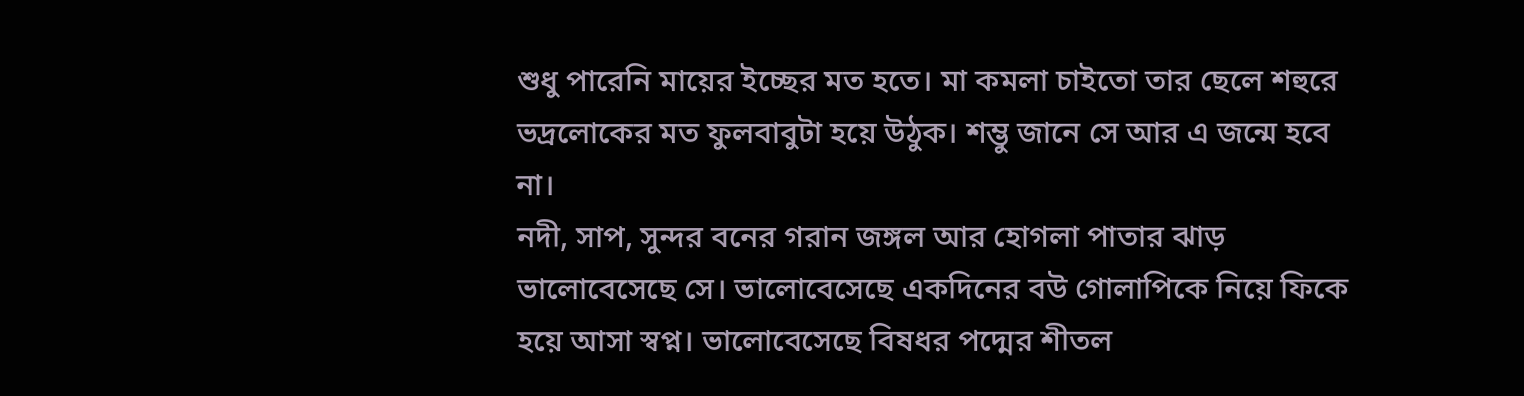শুধু পারেনি মায়ের ইচ্ছের মত হতে। মা কমলা চাইতো তার ছেলে শহুরে ভদ্রলোকের মত ফুলবাবুটা হয়ে উঠুক। শম্ভু জানে সে আর এ জন্মে হবে না।
নদী, সাপ, সুন্দর বনের গরান জঙ্গল আর হোগলা পাতার ঝাড় ভালোবেসেছে সে। ভালোবেসেছে একদিনের বউ গোলাপিকে নিয়ে ফিকে হয়ে আসা স্বপ্ন। ভালোবেসেছে বিষধর পদ্মের শীতল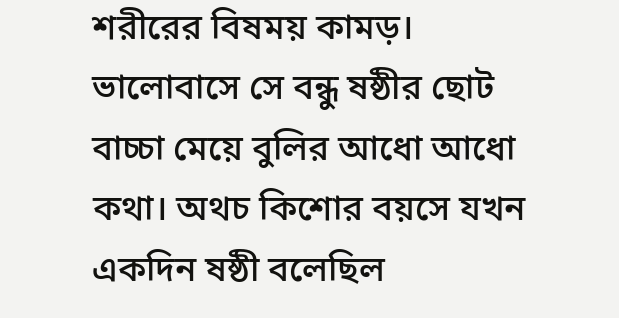শরীরের বিষময় কামড়। ভালোবাসে সে বন্ধু ষষ্ঠীর ছোট বাচ্চা মেয়ে বুলির আধো আধো কথা। অথচ কিশোর বয়সে যখন একদিন ষষ্ঠী বলেছিল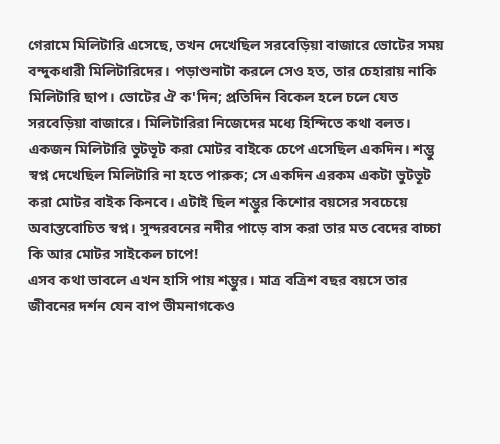গেরামে মিলিটারি এসেছে, তখন দেখেছিল সরবেড়িয়া বাজারে ভোটের সময় বন্দুকধারী মিলিটারিদের। পড়াশুনাটা করলে সেও হত, তার চেহারায় নাকি মিলিটারি ছাপ। ভোটের ঐ ক'দিন; প্রতিদিন বিকেল হলে চলে যেত সরবেড়িয়া বাজারে। মিলিটারিরা নিজেদের মধ্যে হিন্দিতে কথা বলত। একজন মিলিটারি ভুটভূট করা মোটর বাইকে চেপে এসেছিল একদিন। শম্ভু স্বপ্ন দেখেছিল মিলিটারি না হতে পারুক; সে একদিন এরকম একটা ভুটভূট করা মোটর বাইক কিনবে। এটাই ছিল শম্ভুর কিশোর বয়সের সবচেয়ে অবাস্তবোচিত স্বপ্ন। সুন্দরবনের নদীর পাড়ে বাস করা তার মত বেদের বাচ্চা কি আর মোটর সাইকেল চাপে!
এসব কথা ভাবলে এখন হাসি পায় শম্ভুর। মাত্র বত্রিশ বছর বয়সে তার জীবনের দর্শন যেন বাপ ভীমনাগকেও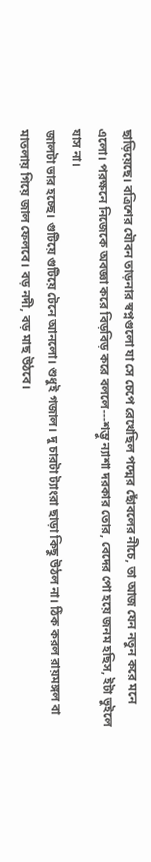ছাড়িয়েছে। বত্রিশের যৌবন তাড়নার স্বপ্নগুলো যা সে চেপে রেখেছিল পদ্মের ছোঁবলের নীচে, তা আজ যেন নতুন করে মনে এলো। পরক্ষনে নিজেকে অবজ্ঞা করে বিড়বিড় করে বললে---শম্ভু ন্যাশা দরকার তোর, বেদের পো হয়ে জনম হছিস, ইটা ভুইলে যাস না।
জালটা ভার হচ্ছে। গুটিয়ে গুটিয়ে টেনে আনলো। শুধুই গজাল। দু চারটা ট্যাংরা ছাড়া কিছু উঠল না। ঠিক করল রায়মঙ্গল বা মাতলায় গিয়ে জাল ফেলবে। বড় নদী, বড় মাছ উঠবে।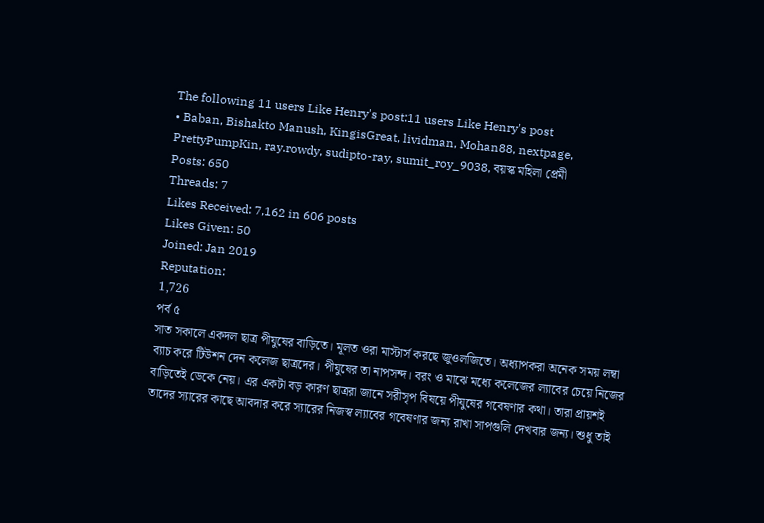The following 11 users Like Henry's post:11 users Like Henry's post
• Baban, Bishakto Manush, KingisGreat, lividman, Mohan88, nextpage, PrettyPumpKin, ray.rowdy, sudipto-ray, sumit_roy_9038, বয়স্ক মহিলা প্রেমী
Posts: 650
Threads: 7
Likes Received: 7,162 in 606 posts
Likes Given: 50
Joined: Jan 2019
Reputation:
1,726
পর্ব ৫
সাত সকালে একদল ছাত্র পীযুষের বাড়িতে। মূলত ওরা মাস্টার্স করছে জুওলজিতে। অধ্যাপকরা অনেক সময় লম্বা ব্যাচ করে টিউশন দেন কলেজ ছাত্রদের। পীযুষের তা নাপসন্দ। বরং ও মাঝে মধ্যে কলেজের ল্যাবের চেয়ে নিজের বাড়িতেই ডেকে নেয়। এর একটা বড় কারণ ছাত্ররা জানে সরীসৃপ বিষয়ে পীযুষের গবেষণার কথা। তারা প্রায়শই তাদের স্যারের কাছে আবদার করে স্যারের নিজস্ব ল্যাবের গবেষণার জন্য রাখা সাপগুলি দেখবার জন্য। শুধু তাই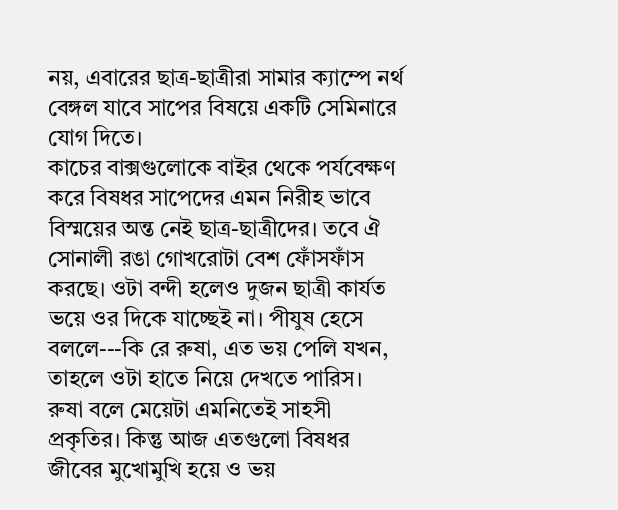নয়, এবারের ছাত্র-ছাত্রীরা সামার ক্যাম্পে নর্থ বেঙ্গল যাবে সাপের বিষয়ে একটি সেমিনারে যোগ দিতে।
কাচের বাক্সগুলোকে বাইর থেকে পর্যবেক্ষণ করে বিষধর সাপেদের এমন নিরীহ ভাবে বিস্ময়ের অন্ত নেই ছাত্র-ছাত্রীদের। তবে ঐ সোনালী রঙা গোখরোটা বেশ ফোঁসফাঁস করছে। ওটা বন্দী হলেও দুজন ছাত্রী কার্যত ভয়ে ওর দিকে যাচ্ছেই না। পীযুষ হেসে বললে---কি রে রুষা, এত ভয় পেলি যখন, তাহলে ওটা হাতে নিয়ে দেখতে পারিস।
রুষা বলে মেয়েটা এমনিতেই সাহসী প্রকৃতির। কিন্তু আজ এতগুলো বিষধর জীবের মুখোমুখি হয়ে ও ভয়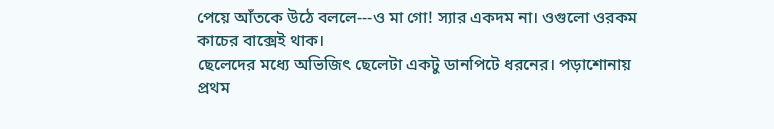পেয়ে আঁতকে উঠে বললে---ও মা গো! স্যার একদম না। ওগুলো ওরকম কাচের বাক্সেই থাক।
ছেলেদের মধ্যে অভিজিৎ ছেলেটা একটু ডানপিটে ধরনের। পড়াশোনায় প্রথম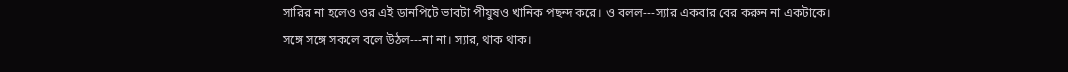সারির না হলেও ওর এই ডানপিটে ভাবটা পীযুষও খানিক পছন্দ করে। ও বলল---স্যার একবার বের করুন না একটাকে।
সঙ্গে সঙ্গে সকলে বলে উঠল---না না। স্যার, থাক থাক।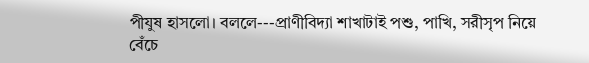পীযুষ হাসলো। বললে---প্রাণীবিদ্যা শাখাটাই পশু, পাখি, সরীসৃপ নিয়ে বেঁচে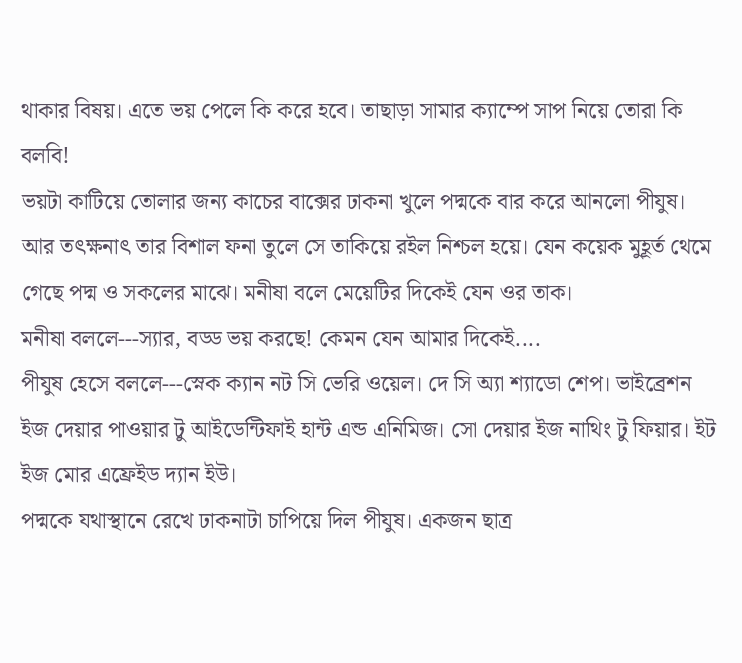থাকার বিষয়। এতে ভয় পেলে কি করে হবে। তাছাড়া সামার ক্যাম্পে সাপ নিয়ে তোরা কি বলবি!
ভয়টা কাটিয়ে তোলার জন্য কাচের বাক্সের ঢাকনা খুলে পদ্মকে বার করে আনলো পীযুষ। আর তৎক্ষনাৎ তার বিশাল ফনা তুলে সে তাকিয়ে রইল নিশ্চল হয়ে। যেন কয়েক মুহূর্ত থেমে গেছে পদ্ম ও সকলের মাঝে। মনীষা বলে মেয়েটির দিকেই যেন ওর তাক।
মনীষা বললে---স্যার, বড্ড ভয় করছে! কেমন যেন আমার দিকেই....
পীযুষ হেসে বললে---স্নেক ক্যান নট সি ভেরি ওয়েল। দে সি অ্যা শ্যাডো শেপ। ভাইব্রেশন ইজ দেয়ার পাওয়ার টু আইডেন্টিফাই হান্ট এন্ড এনিমিজ। সো দেয়ার ইজ নাথিং টু ফিয়ার। ইট ইজ মোর এফ্রেইড দ্যান ইউ।
পদ্মকে যথাস্থানে রেখে ঢাকনাটা চাপিয়ে দিল পীযুষ। একজন ছাত্র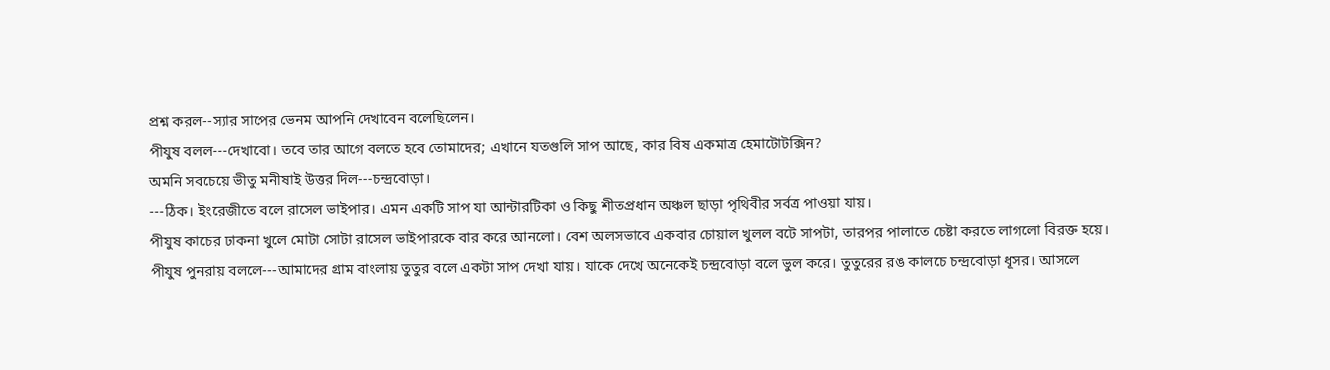প্রশ্ন করল--স্যার সাপের ভেনম আপনি দেখাবেন বলেছিলেন।
পীযুষ বলল---দেখাবো। তবে তার আগে বলতে হবে তোমাদের; এখানে যতগুলি সাপ আছে, কার বিষ একমাত্র হেমাটোটক্সিন?
অমনি সবচেয়ে ভীতু মনীষাই উত্তর দিল---চন্দ্রবোড়া।
---ঠিক। ইংরেজীতে বলে রাসেল ভাইপার। এমন একটি সাপ যা আন্টারটিকা ও কিছু শীতপ্রধান অঞ্চল ছাড়া পৃথিবীর সর্বত্র পাওয়া যায়।
পীযুষ কাচের ঢাকনা খুলে মোটা সোটা রাসেল ভাইপারকে বার করে আনলো। বেশ অলসভাবে একবার চোয়াল খুলল বটে সাপটা, তারপর পালাতে চেষ্টা করতে লাগলো বিরক্ত হয়ে। পীযুষ পুনরায় বললে---আমাদের গ্রাম বাংলায় তুতুর বলে একটা সাপ দেখা যায়। যাকে দেখে অনেকেই চন্দ্রবোড়া বলে ভুল করে। তুতুরের রঙ কালচে চন্দ্রবোড়া ধূসর। আসলে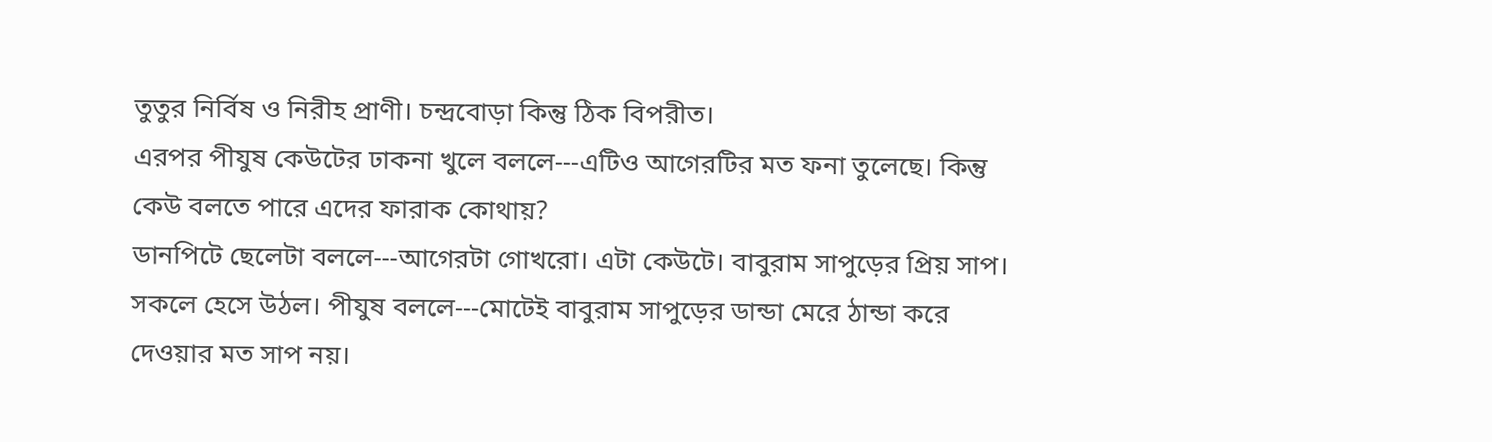তুতুর নির্বিষ ও নিরীহ প্রাণী। চন্দ্রবোড়া কিন্তু ঠিক বিপরীত।
এরপর পীযুষ কেউটের ঢাকনা খুলে বললে---এটিও আগেরটির মত ফনা তুলেছে। কিন্তু কেউ বলতে পারে এদের ফারাক কোথায়?
ডানপিটে ছেলেটা বললে---আগেরটা গোখরো। এটা কেউটে। বাবুরাম সাপুড়ের প্ৰিয় সাপ।
সকলে হেসে উঠল। পীযুষ বললে---মোটেই বাবুরাম সাপুড়ের ডান্ডা মেরে ঠান্ডা করে দেওয়ার মত সাপ নয়।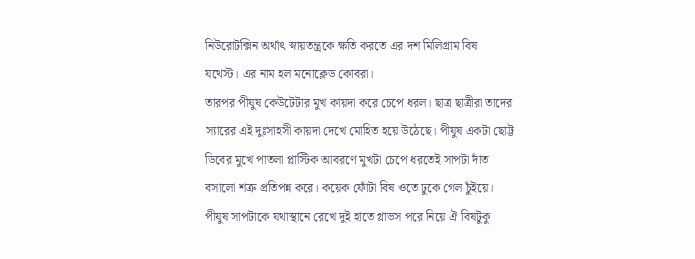নিউরোটক্সিন অর্থাৎ স্নায়তন্ত্রকে ক্ষতি করতে এর দশ মিলিগ্রাম বিষ যথেস্ট। এর নাম হল মনোক্লেড কোবরা।
তারপর পীযুষ কেউটেটার মুখ কায়দা করে চেপে ধরল। ছাত্র ছাত্রীরা তাদের স্যারের এই দুঃসাহসী কায়দা দেখে মোহিত হয়ে উঠেছে। পীযুষ একটা ছোট্ট ডিবের মুখে পাতলা প্লাস্টিক আবরণে মুখটা চেপে ধরতেই সাপটা দাঁত বসালো শত্রু প্রতিপন্ন করে। কয়েক ফোঁটা বিষ ওতে ঢুকে গেল চুঁইয়ে।
পীযুষ সাপটাকে যথাস্থানে রেখে দুই হাতে গ্লাভস পরে নিয়ে ঐ বিষটুকু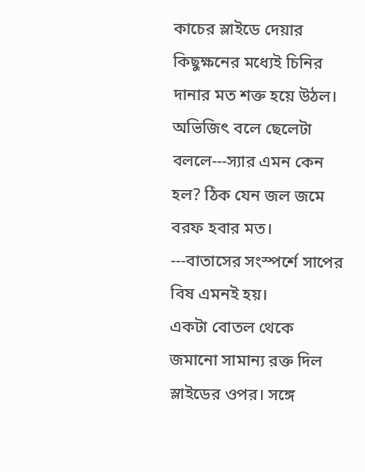কাচের স্লাইডে দেয়ার কিছুক্ষনের মধ্যেই চিনির দানার মত শক্ত হয়ে উঠল। অভিজিৎ বলে ছেলেটা বললে---স্যার এমন কেন হল? ঠিক যেন জল জমে বরফ হবার মত।
---বাতাসের সংস্পর্শে সাপের বিষ এমনই হয়।
একটা বোতল থেকে জমানো সামান্য রক্ত দিল স্লাইডের ওপর। সঙ্গে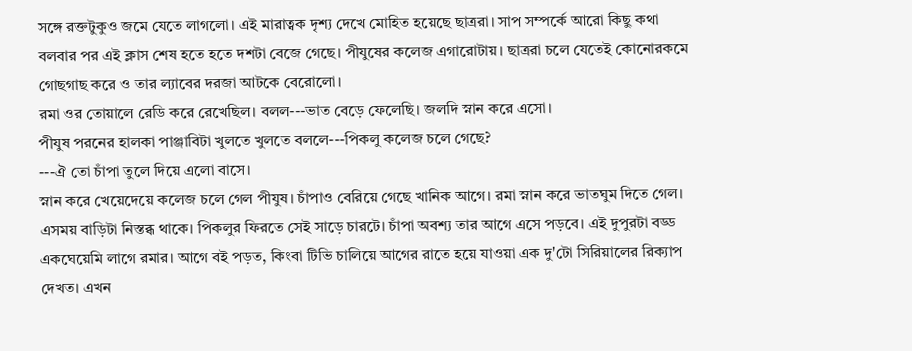সঙ্গে রক্তটুকুও জমে যেতে লাগলো। এই মারাত্বক দৃশ্য দেখে মোহিত হয়েছে ছাত্ররা। সাপ সম্পর্কে আরো কিছু কথা বলবার পর এই ক্লাস শেষ হতে হতে দশটা বেজে গেছে। পীযুষের কলেজ এগারোটায়। ছাত্ররা চলে যেতেই কোনোরকমে গোছগাছ করে ও তার ল্যাবের দরজা আটকে বেরোলো।
রমা ওর তোয়ালে রেডি করে রেখেছিল। বলল---ভাত বেড়ে ফেলেছি। জলদি স্নান করে এসো।
পীযুষ পরনের হালকা পাঞ্জাবিটা খুলতে খুলতে বললে---পিকলু কলেজ চলে গেছে?
---ঐ তো চাঁপা তুলে দিয়ে এলো বাসে।
স্নান করে খেয়েদেয়ে কলেজ চলে গেল পীযুষ। চাঁপাও বেরিয়ে গেছে খানিক আগে। রমা স্নান করে ভাতঘুম দিতে গেল। এসময় বাড়িটা নিস্তব্ধ থাকে। পিকলুর ফিরতে সেই সাড়ে চারটে। চাঁপা অবশ্য তার আগে এসে পড়বে। এই দুপুরটা বড্ড একঘেয়েমি লাগে রমার। আগে বই পড়ত, কিংবা টিভি চালিয়ে আগের রাতে হয়ে যাওয়া এক দু'টো সিরিয়ালের রিক্যাপ দেখত। এখন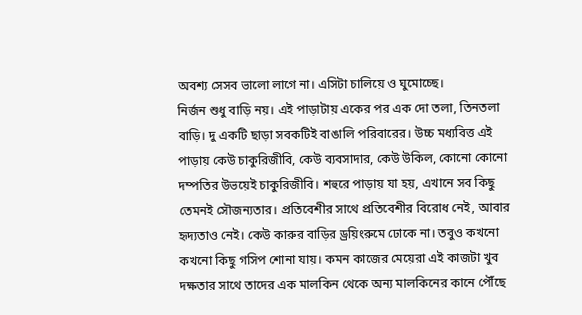অবশ্য সেসব ভালো লাগে না। এসিটা চালিয়ে ও ঘুমোচ্ছে।
নির্জন শুধু বাড়ি নয়। এই পাড়াটায় একের পর এক দো তলা, তিনতলা বাড়ি। দু একটি ছাড়া সবকটিই বাঙালি পরিবারের। উচ্চ মধ্যবিত্ত এই পাড়ায় কেউ চাকুরিজীবি, কেউ ব্যবসাদার, কেউ উকিল, কোনো কোনো দম্পতির উভয়েই চাকুরিজীবি। শহুরে পাড়ায় যা হয়, এখানে সব কিছু তেমনই সৌজন্যতার। প্রতিবেশীর সাথে প্রতিবেশীর বিরোধ নেই, আবার হৃদ্যতাও নেই। কেউ কারুর বাড়ির ড্রয়িংরুমে ঢোকে না। তবুও কখনো কখনো কিছু গসিপ শোনা যায়। কমন কাজের মেয়েরা এই কাজটা খুব দক্ষতার সাথে তাদের এক মালকিন থেকে অন্য মালকিনের কানে পৌঁছে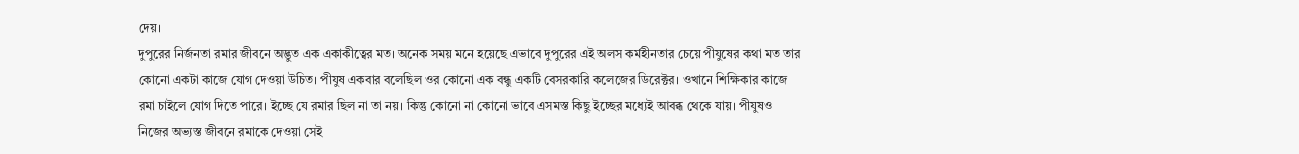দেয়।
দুপুরের নির্জনতা রমার জীবনে অদ্ভুত এক একাকীত্বের মত। অনেক সময় মনে হয়েছে এভাবে দুপুরের এই অলস কর্মহীনতার চেয়ে পীযুষের কথা মত তার কোনো একটা কাজে যোগ দেওয়া উচিত। পীযুষ একবার বলেছিল ওর কোনো এক বন্ধু একটি বেসরকারি কলেজের ডিরেক্টর। ওখানে শিক্ষিকার কাজে রমা চাইলে যোগ দিতে পারে। ইচ্ছে যে রমার ছিল না তা নয়। কিন্তু কোনো না কোনো ভাবে এসমস্ত কিছু ইচ্ছের মধ্যেই আবব্ধ থেকে যায়। পীযুষও নিজের অভ্যস্ত জীবনে রমাকে দেওয়া সেই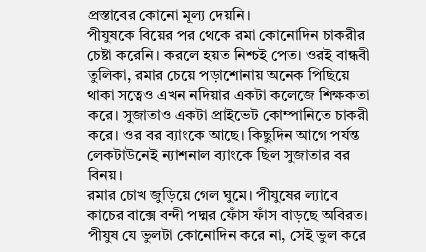প্রস্তাবের কোনো মূল্য দেয়নি।
পীযুষকে বিয়ের পর থেকে রমা কোনোদিন চাকরীর চেষ্টা করেনি। করলে হয়ত নিশ্চই পেত। ওরই বান্ধবী তুলিকা, রমার চেয়ে পড়াশোনায় অনেক পিছিয়ে থাকা সত্বেও এখন নদিয়ার একটা কলেজে শিক্ষকতা করে। সুজাতাও একটা প্রাইভেট কোম্পানিতে চাকরী করে। ওর বর ব্যাংকে আছে। কিছুদিন আগে পর্যন্ত লেকটাউনেই ন্যাশনাল ব্যাংকে ছিল সুজাতার বর বিনয়।
রমার চোখ জুড়িয়ে গেল ঘুমে। পীযুষের ল্যাবে কাচের বাক্সে বন্দী পদ্মর ফোঁস ফাঁস বাড়ছে অবিরত। পীযুষ যে ভুলটা কোনোদিন করে না, সেই ভুল করে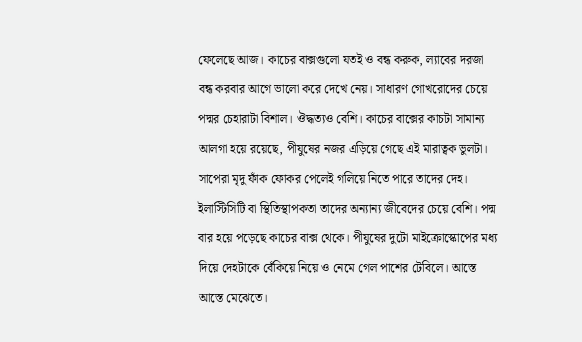ফেলেছে আজ। কাচের বাক্সগুলো যতই ও বন্ধ করুক, ল্যাবের দরজা বন্ধ করবার আগে ভালো করে দেখে নেয়। সাধারণ গোখরোদের চেয়ে পদ্মর চেহারাটা বিশাল। ঔদ্ধত্যও বেশি। কাচের বাক্সের কাচটা সামান্য আলগা হয়ে রয়েছে, পীযুষের নজর এড়িয়ে গেছে এই মারাত্বক ভুলটা। সাপেরা মৃদু ফাঁক ফোকর পেলেই গলিয়ে নিতে পারে তাদের দেহ। ইলাস্টিসিটি বা স্থিতিস্থাপকতা তাদের অন্যান্য জীবেদের চেয়ে বেশি। পদ্ম বার হয়ে পড়েছে কাচের বাক্স থেকে। পীযুষের দুটো মাইক্রোস্কোপের মধ্য দিয়ে দেহটাকে বেঁকিয়ে নিয়ে ও নেমে গেল পাশের টেবিলে। আস্তে আস্তে মেঝেতে।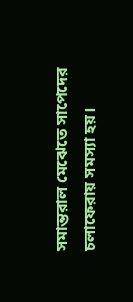সমান্তরাল মেঝেতে সাপেদের চলাফেরায় সমস্যা হয়।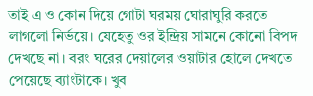তাই এ ও কোন দিয়ে গোটা ঘরময় ঘোরাঘুরি করতে লাগলো নির্ভয়ে। যেহেতু ওর ইন্দ্রিয় সামনে কোনো বিপদ দেখছে না। বরং ঘরের দেয়ালের ওয়াটার হোলে দেখতে পেয়েছে ব্যাংটাকে। খুব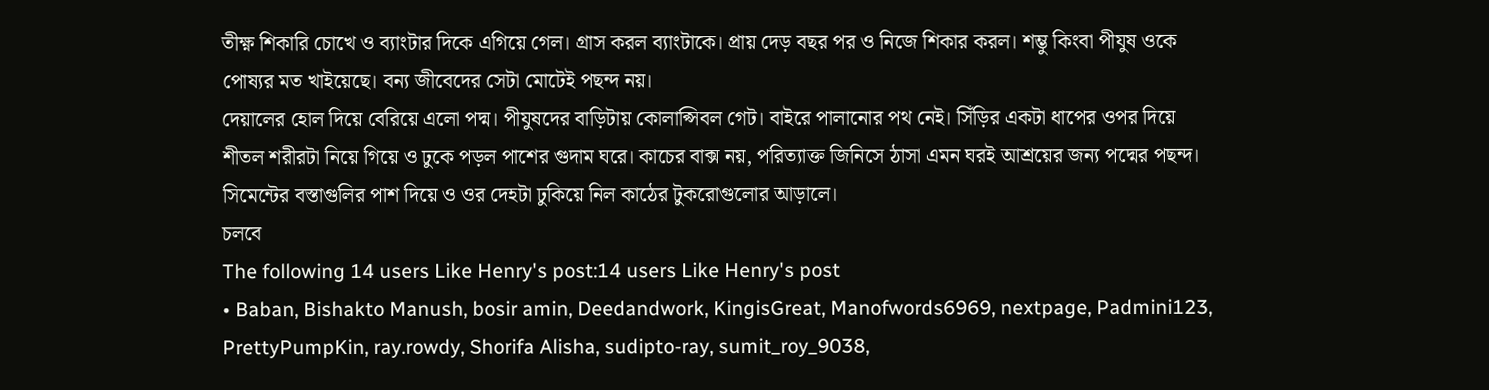তীক্ষ্ণ শিকারি চোখে ও ব্যাংটার দিকে এগিয়ে গেল। গ্রাস করল ব্যাংটাকে। প্রায় দেড় বছর পর ও নিজে শিকার করল। শম্ভু কিংবা পীযুষ ওকে পোষ্যর মত খাইয়েছে। বন্য জীবেদের সেটা মোটেই পছন্দ নয়।
দেয়ালের হোল দিয়ে বেরিয়ে এলো পদ্ম। পীযুষদের বাড়িটায় কোলাপ্সিবল গেট। বাইরে পালানোর পথ নেই। সিঁড়ির একটা ধাপের ওপর দিয়ে শীতল শরীরটা নিয়ে গিয়ে ও ঢুকে পড়ল পাশের গুদাম ঘরে। কাচের বাক্স নয়, পরিত্যাক্ত জিনিসে ঠাসা এমন ঘরই আশ্রয়ের জন্য পদ্মের পছন্দ। সিমেন্টের বস্তাগুলির পাশ দিয়ে ও ওর দেহটা ঢুকিয়ে নিল কাঠের টুকরোগুলোর আড়ালে।
চলবে
The following 14 users Like Henry's post:14 users Like Henry's post
• Baban, Bishakto Manush, bosir amin, Deedandwork, KingisGreat, Manofwords6969, nextpage, Padmini123, PrettyPumpKin, ray.rowdy, Shorifa Alisha, sudipto-ray, sumit_roy_9038,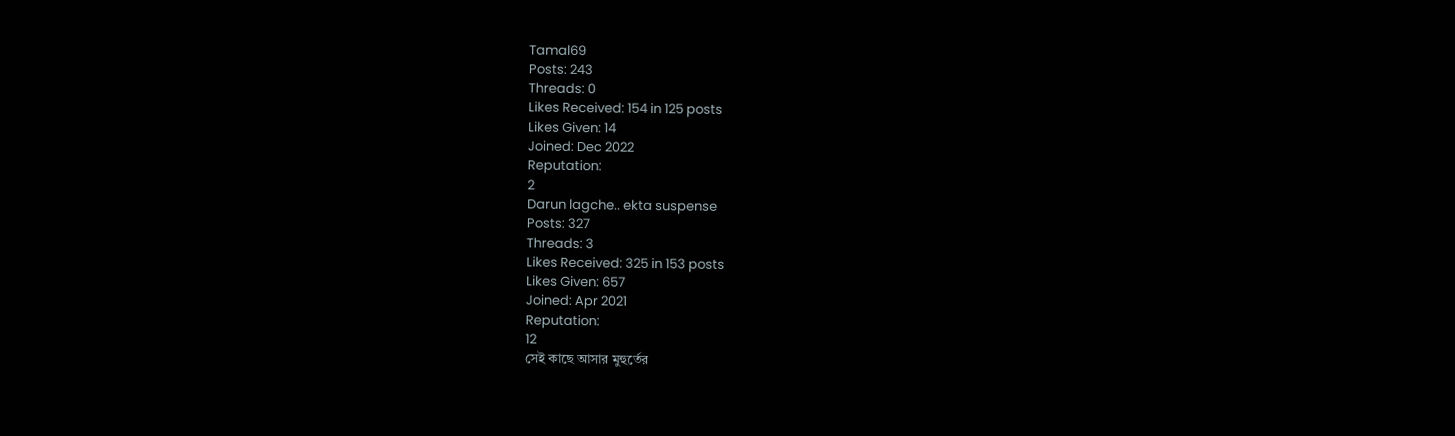Tamal69
Posts: 243
Threads: 0
Likes Received: 154 in 125 posts
Likes Given: 14
Joined: Dec 2022
Reputation:
2
Darun lagche.. ekta suspense
Posts: 327
Threads: 3
Likes Received: 325 in 153 posts
Likes Given: 657
Joined: Apr 2021
Reputation:
12
সেই কাছে আসার মুহুর্তের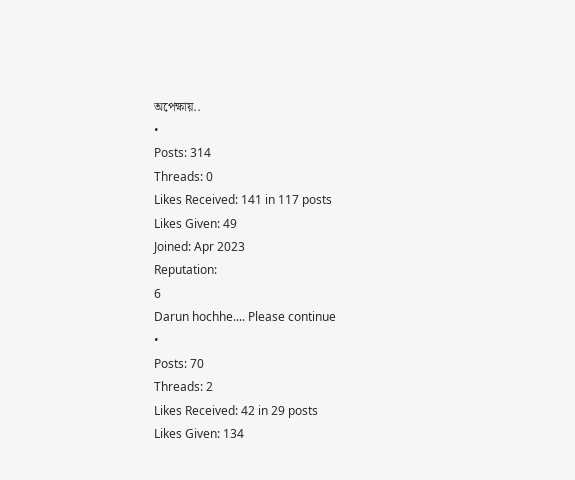অপেক্ষায়..
•
Posts: 314
Threads: 0
Likes Received: 141 in 117 posts
Likes Given: 49
Joined: Apr 2023
Reputation:
6
Darun hochhe.... Please continue
•
Posts: 70
Threads: 2
Likes Received: 42 in 29 posts
Likes Given: 134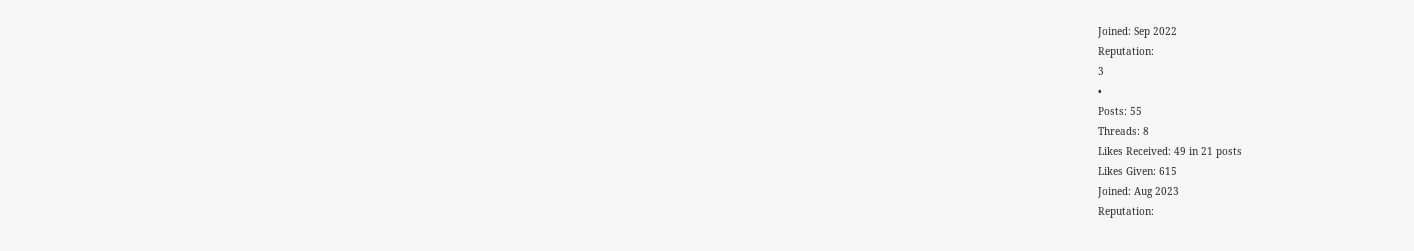Joined: Sep 2022
Reputation:
3
•
Posts: 55
Threads: 8
Likes Received: 49 in 21 posts
Likes Given: 615
Joined: Aug 2023
Reputation: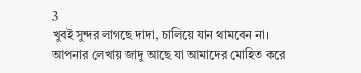3
খুবই সুন্দর লাগছে দাদা, চালিয়ে যান থামবেন না। আপনার লেখায় জাদু আছে যা আমাদের মোহিত করে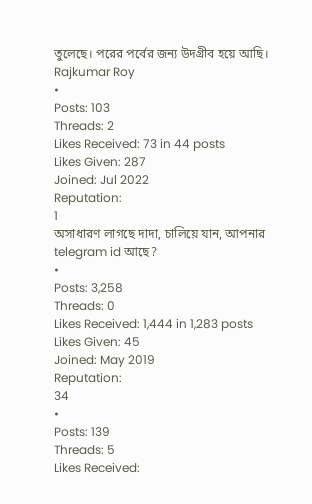তুলেছে। পরের পর্বের জন্য উদগ্রীব হয়ে আছি।
Rajkumar Roy
•
Posts: 103
Threads: 2
Likes Received: 73 in 44 posts
Likes Given: 287
Joined: Jul 2022
Reputation:
1
অসাধারণ লাগছে দাদা, চালিয়ে যান, আপনার telegram id আছে?
•
Posts: 3,258
Threads: 0
Likes Received: 1,444 in 1,283 posts
Likes Given: 45
Joined: May 2019
Reputation:
34
•
Posts: 139
Threads: 5
Likes Received: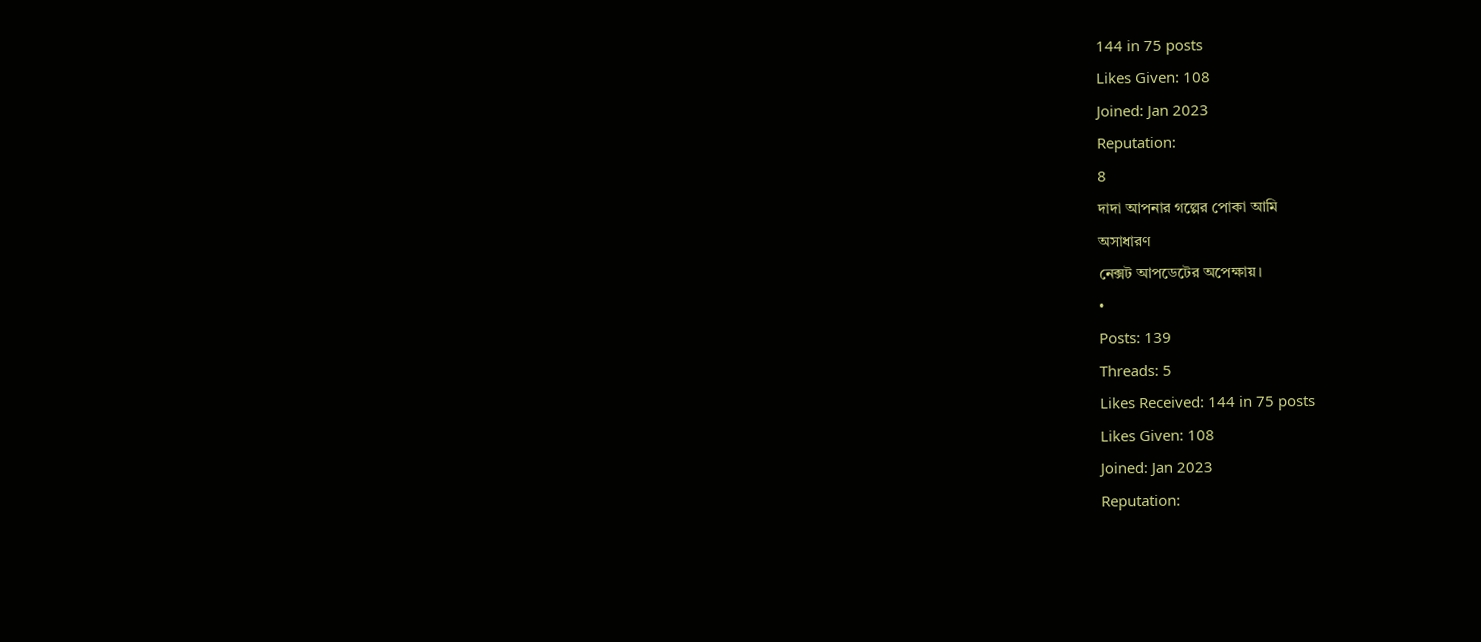144 in 75 posts
Likes Given: 108
Joined: Jan 2023
Reputation:
8
দাদা আপনার গল্পের পোকা আমি
অসাধারণ
নেক্সট আপডেটের অপেক্ষায়।
•
Posts: 139
Threads: 5
Likes Received: 144 in 75 posts
Likes Given: 108
Joined: Jan 2023
Reputation: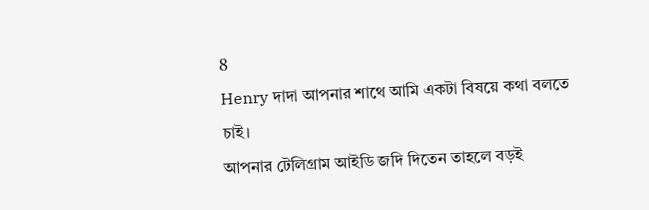8
Henry দাদা আপনার শাথে আমি একটা বিষয়ে কথা বলতে চাই।
আপনার টেলিগ্রাম আইডি জদি দিতেন তাহলে বড়ই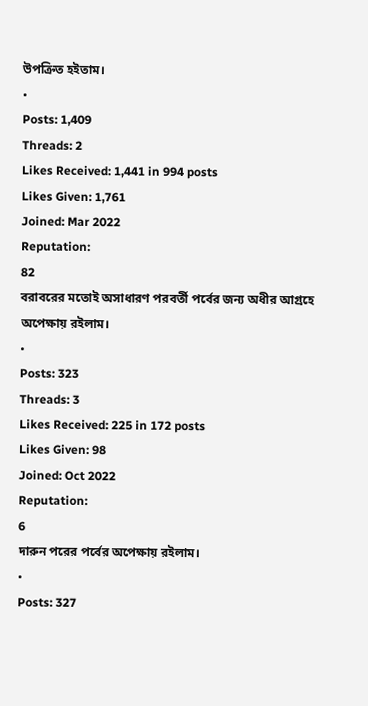উপক্রিত হইতাম।
•
Posts: 1,409
Threads: 2
Likes Received: 1,441 in 994 posts
Likes Given: 1,761
Joined: Mar 2022
Reputation:
82
বরাবরের মতোই অসাধারণ পরবর্তী পর্বের জন্য অধীর আগ্রহে অপেক্ষায় রইলাম।
•
Posts: 323
Threads: 3
Likes Received: 225 in 172 posts
Likes Given: 98
Joined: Oct 2022
Reputation:
6
দারুন পরের পর্বের অপেক্ষায় রইলাম।
•
Posts: 327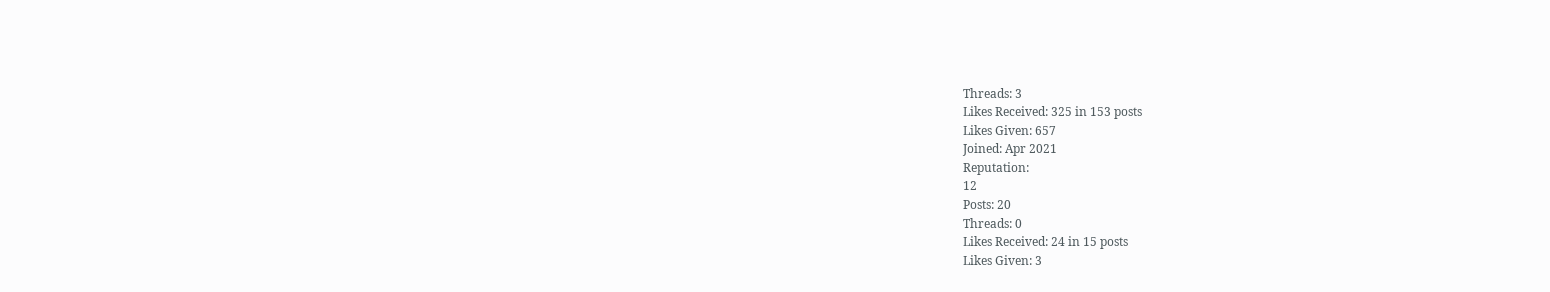Threads: 3
Likes Received: 325 in 153 posts
Likes Given: 657
Joined: Apr 2021
Reputation:
12
Posts: 20
Threads: 0
Likes Received: 24 in 15 posts
Likes Given: 3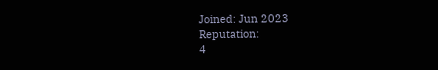Joined: Jun 2023
Reputation:
4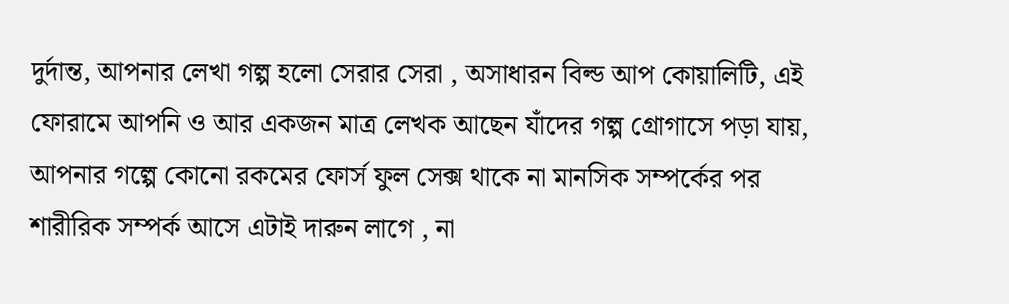দুর্দান্ত, আপনার লেখা গল্প হলো সেরার সেরা , অসাধারন বিল্ড আপ কোয়ালিটি, এই ফোরামে আপনি ও আর একজন মাত্র লেখক আছেন যাঁদের গল্প গ্রোগাসে পড়া যায়, আপনার গল্পে কোনো রকমের ফোর্স ফুল সেক্স থাকে না মানসিক সম্পর্কের পর শারীরিক সম্পর্ক আসে এটাই দারুন লাগে , না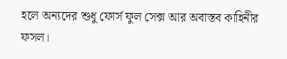হলে অন্যদের শুধু ফোর্স ফুল সেক্স আর অবাস্তব কাহিনীর ফসল।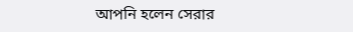আপনি হলেন সেরার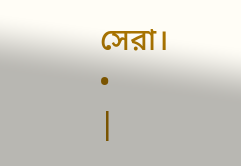সেরা।
•
|